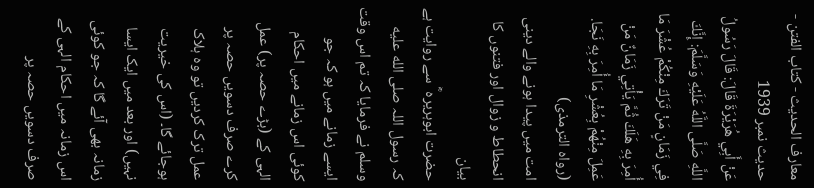معارف الحدیث - کتاب الفتن - حدیث نمبر 1939
عَنْ أَبِي هُرَيْرَةَ قَالَ: قَالَ رَسُولُ اللَّهِ صَلَّى اللَّهُ عَلَيْهِ وَسَلَّمَ: إِنَّكَ فِي زَمَانٍ مَنْ تَرَكَ مِنْكُمْ عُشْرَ مَا أُمِرَ بِهِ هَلَكَ ثُمَّ يَأْتِي زَمَانٌ مَنْ عَمِلَ مِنْهُمْ بِعُشْرِ مَا أُمِرَ بِهِ نَجَا. (رواه الترمذى)
امت میں پیدا ہونے والے دینی انحطاط و زوال اور فتنوں کا بیان
حضرت ابوہریرہ ؓ سے روایت ہے کہ رسول اللہ صلى الله عليه وسلم نے فرمایا کہ تم اس وقت ایسے زمانے میں ہو کہ جو کوئی اس زمانے میں احکام الہی کے (بڑے حصہ پر) عمل کرے صرف دسویں حصہ پر عمل ترک کردیں تو وہ ہلاک ہوجائے گا۔ (اس کی خیریت نہیں) اور بعد میں ایک ایسا زمانہ بھی آئے گا کہ جو کوئی اس زمانہ میں احکام الہی کے صرف دسویں حصہ پر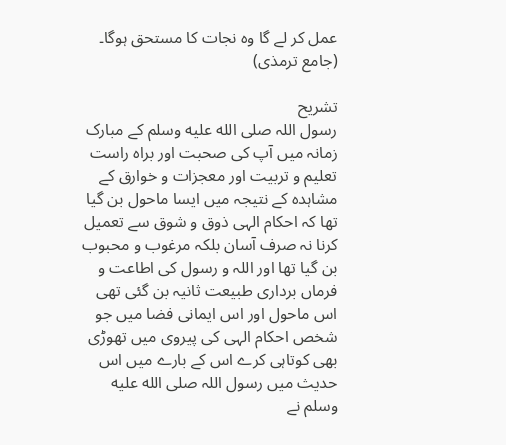عمل کر لے گا وہ نجات کا مستحق ہوگا۔ (جامع ترمذی)

تشریح
رسول اللہ صلى الله عليه وسلم کے مبارک زمانہ میں آپ کی صحبت اور براہ راست تعلیم و تربیت اور معجزات و خوارق کے مشاہدہ کے نتیجہ میں ایسا ماحول بن گیا تھا کہ احکام الہی ذوق و شوق سے تعمیل کرنا نہ صرف آسان بلکہ مرغوب و محبوب بن گیا تھا اور اللہ و رسول کی اطاعت و فرماں برداری طبیعت ثانیہ بن گئی تھی اس ماحول اور اس ایمانی فضا میں جو شخص احکام الہی کی پیروی میں تھوڑی بھی کوتاہی کرے اس کے بارے میں اس حدیث میں رسول اللہ صلى الله عليه وسلم نے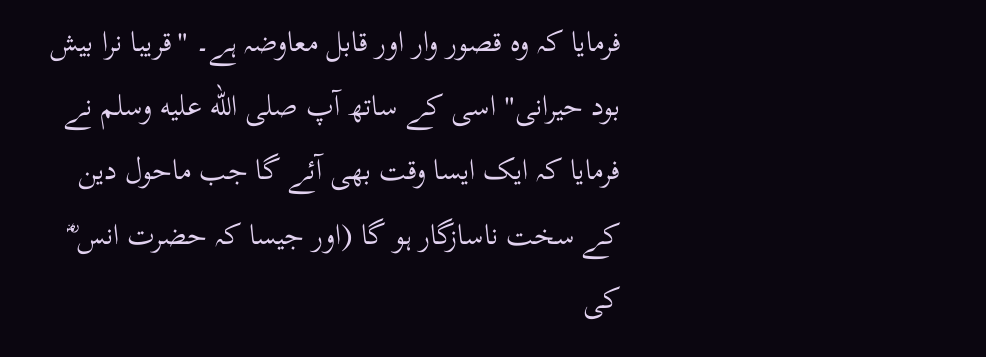فرمایا کہ وہ قصور وار اور قابل معاوضہ ہے۔ "قریبا نرا بیش بود حیرانی" اسی کے ساتھ آپ صلى الله عليه وسلم نے فرمایا کہ ایک ایسا وقت بھی آئے گا جب ماحول دین کے سخت ناسازگار ہو گا (اور جیسا کہ حضرت انس ؓٗ کی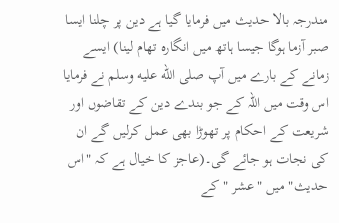مندرجہ بالا حدیث میں فرمایا گیا ہے دین پر چلنا ایسا صبر آزما ہوگا جیسا ہاتھ میں انگارہ تھام لینا) ایسے زمانے کے بارے میں آپ صلى الله عليه وسلم نے فرمایا اس وقت میں اللہ کے جو بندے دین کے تقاضوں اور شریعت کے احکام پر تھوڑا بھی عمل کرلیں گے ان کی نجات ہو جائے گی۔(عاجز کا خیال ہے کہ "اس حدیث" میں "عشر " کے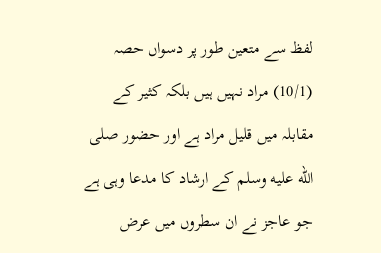لفظ سے متعین طور پر دسواں حصہ (10/1) مراد نہیں ہیں بلکہ کثیر کے مقابلہ میں قلیل مراد ہے اور حضور صلى الله عليه وسلم کے ارشاد کا مدعا وہی ہے جو عاجز نے ان سطروں میں عرض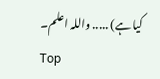کیا ہے) ..... واللہ اعلم۔
Top